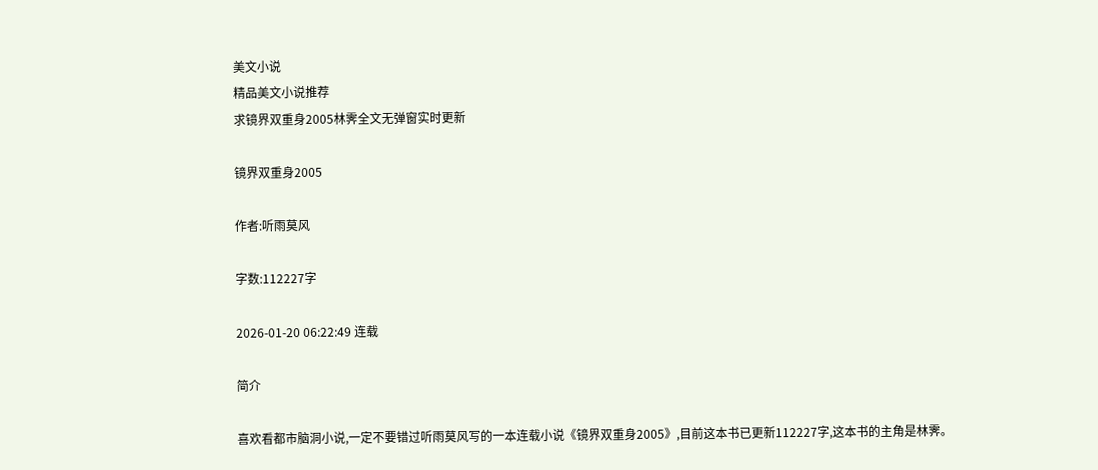美文小说
精品美文小说推荐
求镜界双重身2005林霁全文无弹窗实时更新

镜界双重身2005

作者:听雨莫风

字数:112227字

2026-01-20 06:22:49 连载

简介

喜欢看都市脑洞小说,一定不要错过听雨莫风写的一本连载小说《镜界双重身2005》,目前这本书已更新112227字,这本书的主角是林霁。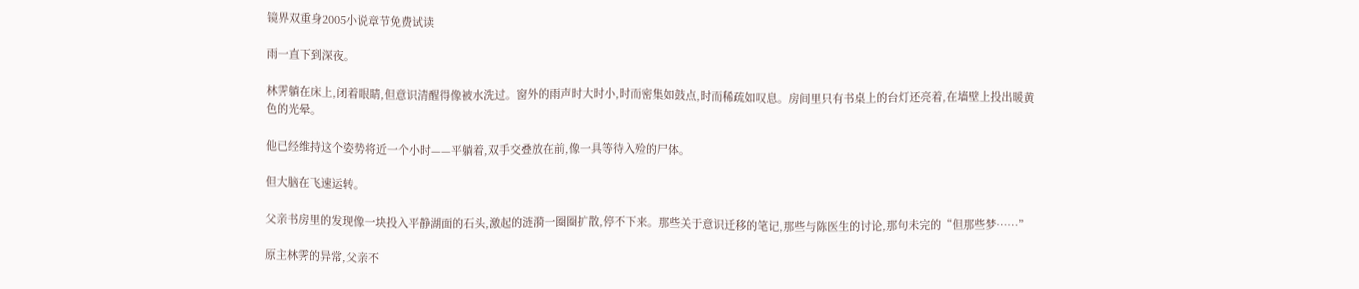镜界双重身2005小说章节免费试读

雨一直下到深夜。

林霁躺在床上,闭着眼睛,但意识清醒得像被水洗过。窗外的雨声时大时小,时而密集如鼓点,时而稀疏如叹息。房间里只有书桌上的台灯还亮着,在墙壁上投出暖黄色的光晕。

他已经维持这个姿势将近一个小时——平躺着,双手交叠放在前,像一具等待入殓的尸体。

但大脑在飞速运转。

父亲书房里的发现像一块投入平静湖面的石头,激起的涟漪一圈圈扩散,停不下来。那些关于意识迁移的笔记,那些与陈医生的讨论,那句未完的“但那些梦……”

原主林霁的异常,父亲不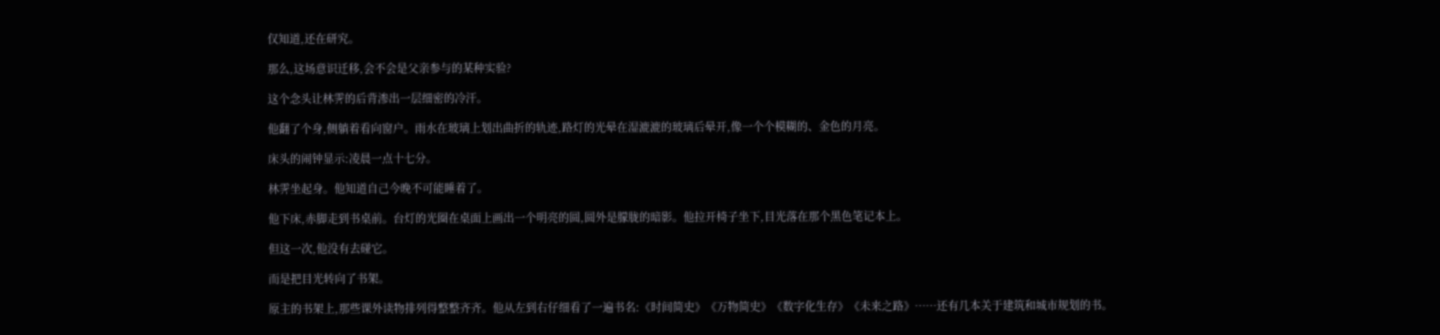仅知道,还在研究。

那么,这场意识迁移,会不会是父亲参与的某种实验?

这个念头让林霁的后背渗出一层细密的冷汗。

他翻了个身,侧躺着看向窗户。雨水在玻璃上划出曲折的轨迹,路灯的光晕在湿漉漉的玻璃后晕开,像一个个模糊的、金色的月亮。

床头的闹钟显示:凌晨一点十七分。

林霁坐起身。他知道自己今晚不可能睡着了。

他下床,赤脚走到书桌前。台灯的光圈在桌面上画出一个明亮的圆,圆外是朦胧的暗影。他拉开椅子坐下,目光落在那个黑色笔记本上。

但这一次,他没有去碰它。

而是把目光转向了书架。

原主的书架上,那些课外读物排列得整整齐齐。他从左到右仔细看了一遍书名:《时间简史》《万物简史》《数字化生存》《未来之路》……还有几本关于建筑和城市规划的书。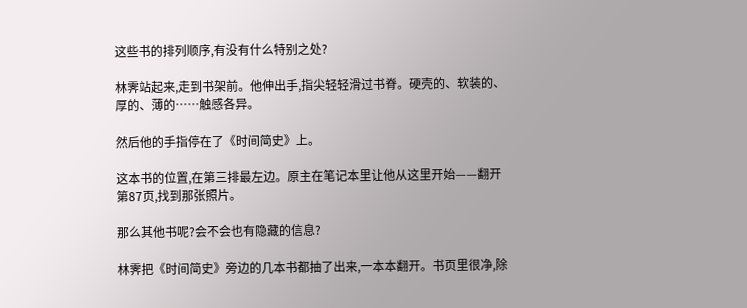这些书的排列顺序,有没有什么特别之处?

林霁站起来,走到书架前。他伸出手,指尖轻轻滑过书脊。硬壳的、软装的、厚的、薄的……触感各异。

然后他的手指停在了《时间简史》上。

这本书的位置,在第三排最左边。原主在笔记本里让他从这里开始——翻开第87页,找到那张照片。

那么其他书呢?会不会也有隐藏的信息?

林霁把《时间简史》旁边的几本书都抽了出来,一本本翻开。书页里很净,除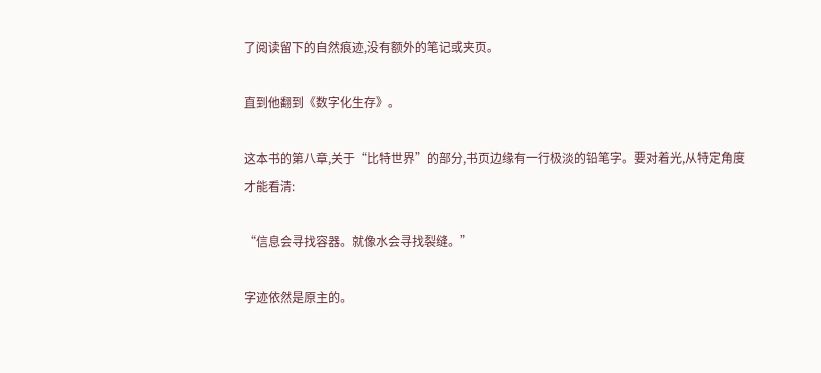了阅读留下的自然痕迹,没有额外的笔记或夹页。

直到他翻到《数字化生存》。

这本书的第八章,关于“比特世界”的部分,书页边缘有一行极淡的铅笔字。要对着光,从特定角度才能看清:

“信息会寻找容器。就像水会寻找裂缝。”

字迹依然是原主的。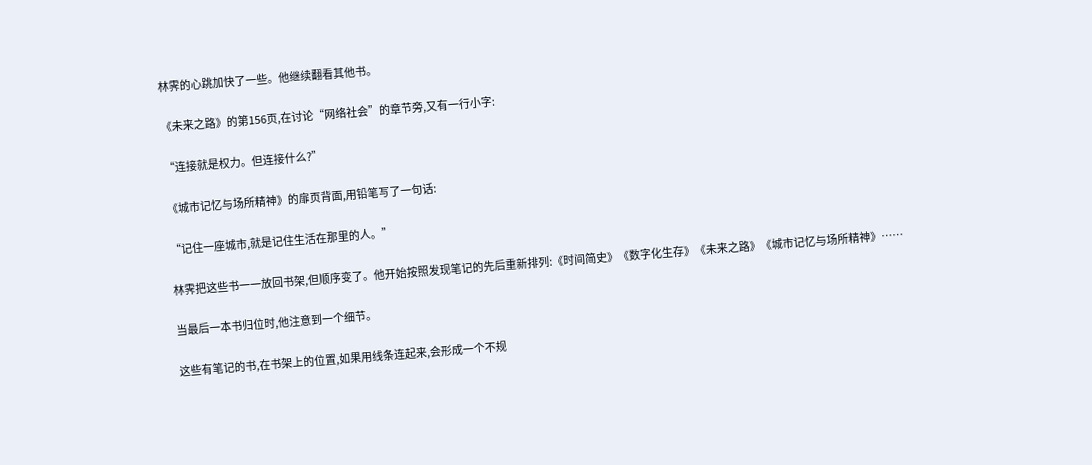林霁的心跳加快了一些。他继续翻看其他书。

《未来之路》的第156页,在讨论“网络社会”的章节旁,又有一行小字:

“连接就是权力。但连接什么?”

《城市记忆与场所精神》的扉页背面,用铅笔写了一句话:

“记住一座城市,就是记住生活在那里的人。”

林霁把这些书一一放回书架,但顺序变了。他开始按照发现笔记的先后重新排列:《时间简史》《数字化生存》《未来之路》《城市记忆与场所精神》……

当最后一本书归位时,他注意到一个细节。

这些有笔记的书,在书架上的位置,如果用线条连起来,会形成一个不规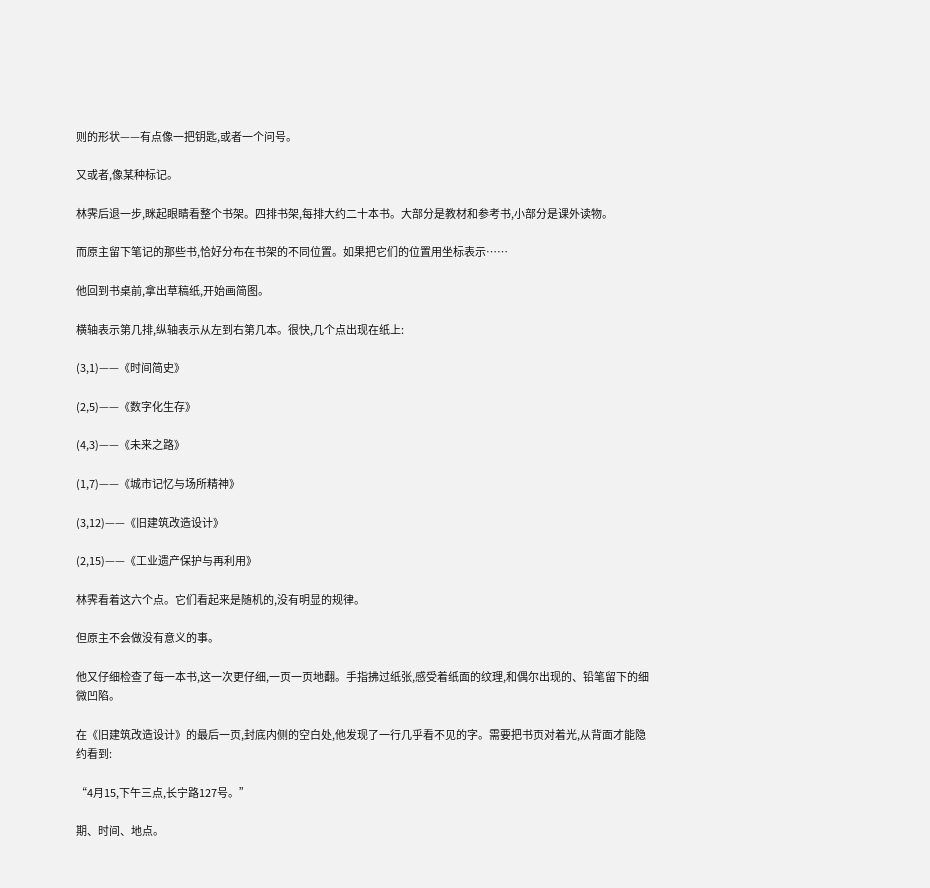则的形状——有点像一把钥匙,或者一个问号。

又或者,像某种标记。

林霁后退一步,眯起眼睛看整个书架。四排书架,每排大约二十本书。大部分是教材和参考书,小部分是课外读物。

而原主留下笔记的那些书,恰好分布在书架的不同位置。如果把它们的位置用坐标表示……

他回到书桌前,拿出草稿纸,开始画简图。

横轴表示第几排,纵轴表示从左到右第几本。很快,几个点出现在纸上:

(3,1)——《时间简史》

(2,5)——《数字化生存》

(4,3)——《未来之路》

(1,7)——《城市记忆与场所精神》

(3,12)——《旧建筑改造设计》

(2,15)——《工业遗产保护与再利用》

林霁看着这六个点。它们看起来是随机的,没有明显的规律。

但原主不会做没有意义的事。

他又仔细检查了每一本书,这一次更仔细,一页一页地翻。手指拂过纸张,感受着纸面的纹理,和偶尔出现的、铅笔留下的细微凹陷。

在《旧建筑改造设计》的最后一页,封底内侧的空白处,他发现了一行几乎看不见的字。需要把书页对着光,从背面才能隐约看到:

“4月15,下午三点,长宁路127号。”

期、时间、地点。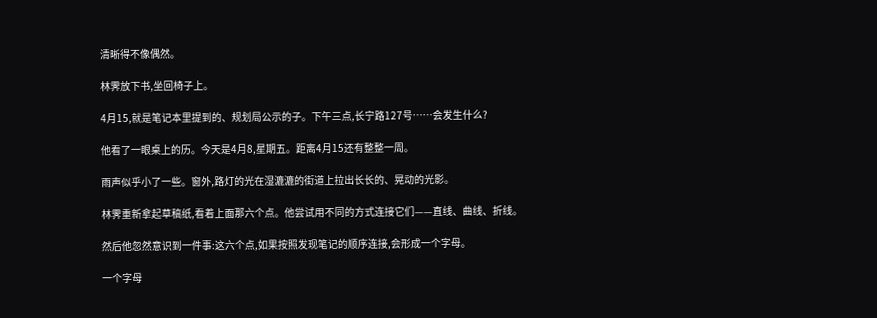清晰得不像偶然。

林霁放下书,坐回椅子上。

4月15,就是笔记本里提到的、规划局公示的子。下午三点,长宁路127号……会发生什么?

他看了一眼桌上的历。今天是4月8,星期五。距离4月15还有整整一周。

雨声似乎小了一些。窗外,路灯的光在湿漉漉的街道上拉出长长的、晃动的光影。

林霁重新拿起草稿纸,看着上面那六个点。他尝试用不同的方式连接它们——直线、曲线、折线。

然后他忽然意识到一件事:这六个点,如果按照发现笔记的顺序连接,会形成一个字母。

一个字母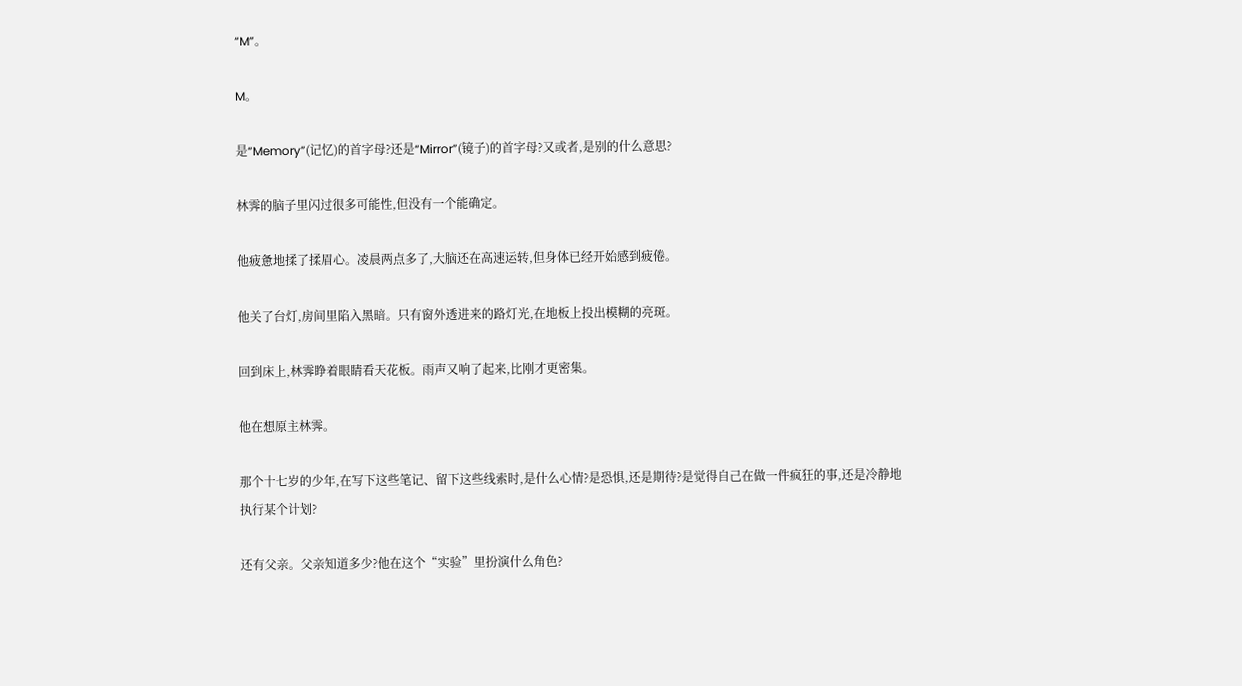“M”。

M。

是“Memory”(记忆)的首字母?还是“Mirror”(镜子)的首字母?又或者,是别的什么意思?

林霁的脑子里闪过很多可能性,但没有一个能确定。

他疲惫地揉了揉眉心。凌晨两点多了,大脑还在高速运转,但身体已经开始感到疲倦。

他关了台灯,房间里陷入黑暗。只有窗外透进来的路灯光,在地板上投出模糊的亮斑。

回到床上,林霁睁着眼睛看天花板。雨声又响了起来,比刚才更密集。

他在想原主林霁。

那个十七岁的少年,在写下这些笔记、留下这些线索时,是什么心情?是恐惧,还是期待?是觉得自己在做一件疯狂的事,还是冷静地执行某个计划?

还有父亲。父亲知道多少?他在这个“实验”里扮演什么角色?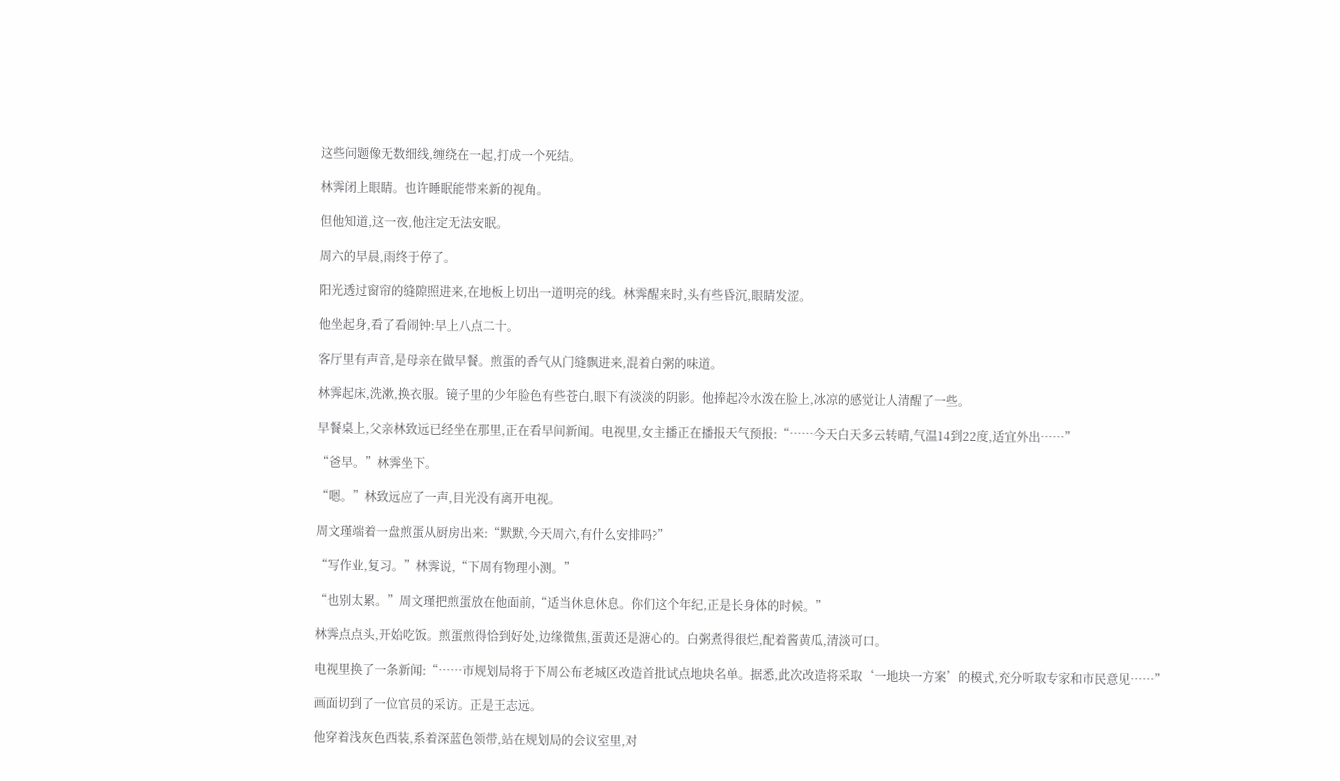这些问题像无数细线,缠绕在一起,打成一个死结。

林霁闭上眼睛。也许睡眠能带来新的视角。

但他知道,这一夜,他注定无法安眠。

周六的早晨,雨终于停了。

阳光透过窗帘的缝隙照进来,在地板上切出一道明亮的线。林霁醒来时,头有些昏沉,眼睛发涩。

他坐起身,看了看闹钟:早上八点二十。

客厅里有声音,是母亲在做早餐。煎蛋的香气从门缝飘进来,混着白粥的味道。

林霁起床,洗漱,换衣服。镜子里的少年脸色有些苍白,眼下有淡淡的阴影。他捧起冷水泼在脸上,冰凉的感觉让人清醒了一些。

早餐桌上,父亲林致远已经坐在那里,正在看早间新闻。电视里,女主播正在播报天气预报:“……今天白天多云转晴,气温14到22度,适宜外出……”

“爸早。”林霁坐下。

“嗯。”林致远应了一声,目光没有离开电视。

周文瑾端着一盘煎蛋从厨房出来:“默默,今天周六,有什么安排吗?”

“写作业,复习。”林霁说,“下周有物理小测。”

“也别太累。”周文瑾把煎蛋放在他面前,“适当休息休息。你们这个年纪,正是长身体的时候。”

林霁点点头,开始吃饭。煎蛋煎得恰到好处,边缘微焦,蛋黄还是溏心的。白粥煮得很烂,配着酱黄瓜,清淡可口。

电视里换了一条新闻:“……市规划局将于下周公布老城区改造首批试点地块名单。据悉,此次改造将采取‘一地块一方案’的模式,充分听取专家和市民意见……”

画面切到了一位官员的采访。正是王志远。

他穿着浅灰色西装,系着深蓝色领带,站在规划局的会议室里,对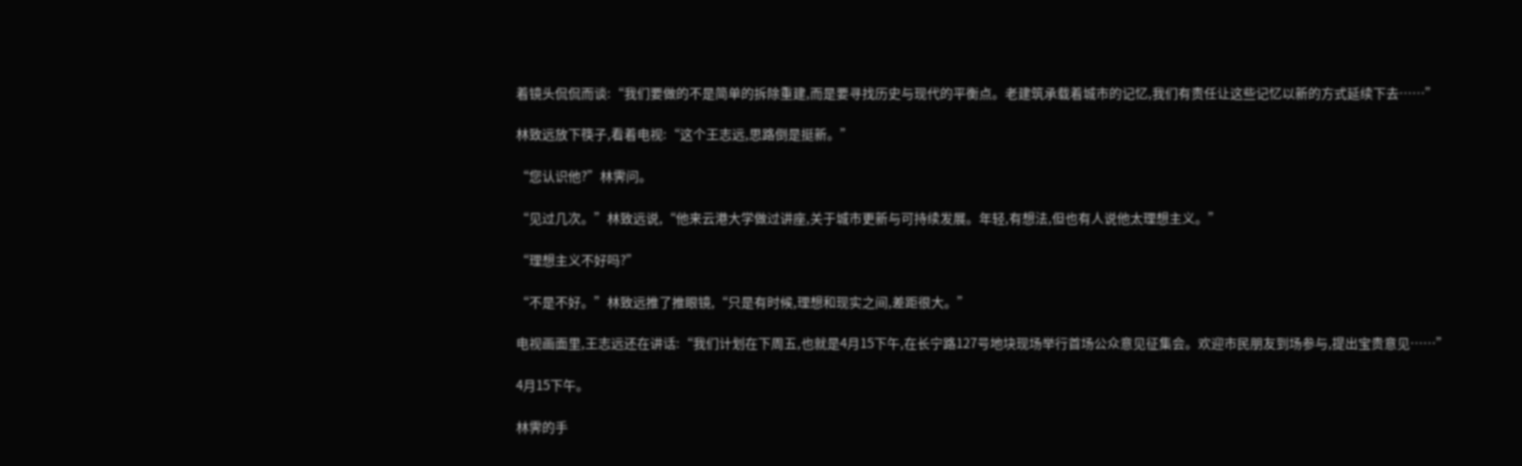着镜头侃侃而谈:“我们要做的不是简单的拆除重建,而是要寻找历史与现代的平衡点。老建筑承载着城市的记忆,我们有责任让这些记忆以新的方式延续下去……”

林致远放下筷子,看着电视:“这个王志远,思路倒是挺新。”

“您认识他?”林霁问。

“见过几次。”林致远说,“他来云港大学做过讲座,关于城市更新与可持续发展。年轻,有想法,但也有人说他太理想主义。”

“理想主义不好吗?”

“不是不好。”林致远推了推眼镜,“只是有时候,理想和现实之间,差距很大。”

电视画面里,王志远还在讲话:“我们计划在下周五,也就是4月15下午,在长宁路127号地块现场举行首场公众意见征集会。欢迎市民朋友到场参与,提出宝贵意见……”

4月15下午。

林霁的手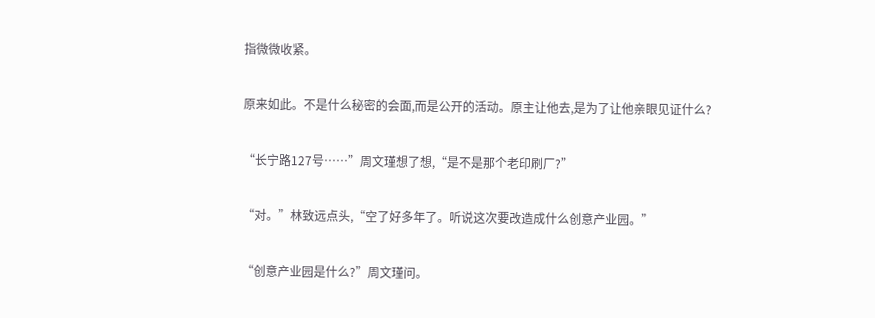指微微收紧。

原来如此。不是什么秘密的会面,而是公开的活动。原主让他去,是为了让他亲眼见证什么?

“长宁路127号……”周文瑾想了想,“是不是那个老印刷厂?”

“对。”林致远点头,“空了好多年了。听说这次要改造成什么创意产业园。”

“创意产业园是什么?”周文瑾问。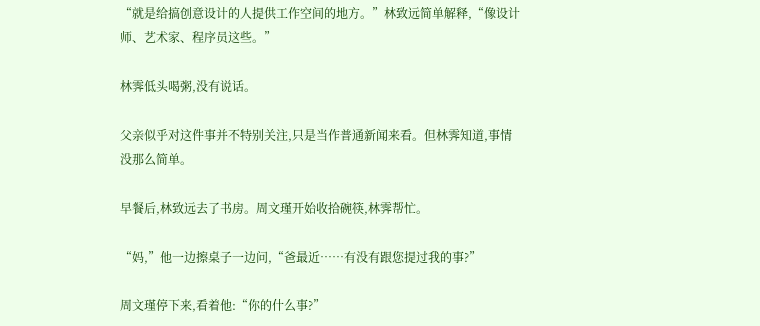“就是给搞创意设计的人提供工作空间的地方。”林致远简单解释,“像设计师、艺术家、程序员这些。”

林霁低头喝粥,没有说话。

父亲似乎对这件事并不特别关注,只是当作普通新闻来看。但林霁知道,事情没那么简单。

早餐后,林致远去了书房。周文瑾开始收拾碗筷,林霁帮忙。

“妈,”他一边擦桌子一边问,“爸最近……有没有跟您提过我的事?”

周文瑾停下来,看着他:“你的什么事?”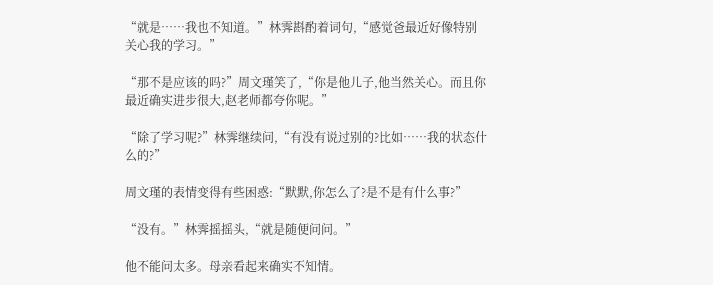“就是……我也不知道。”林霁斟酌着词句,“感觉爸最近好像特别关心我的学习。”

“那不是应该的吗?”周文瑾笑了,“你是他儿子,他当然关心。而且你最近确实进步很大,赵老师都夸你呢。”

“除了学习呢?”林霁继续问,“有没有说过别的?比如……我的状态什么的?”

周文瑾的表情变得有些困惑:“默默,你怎么了?是不是有什么事?”

“没有。”林霁摇摇头,“就是随便问问。”

他不能问太多。母亲看起来确实不知情。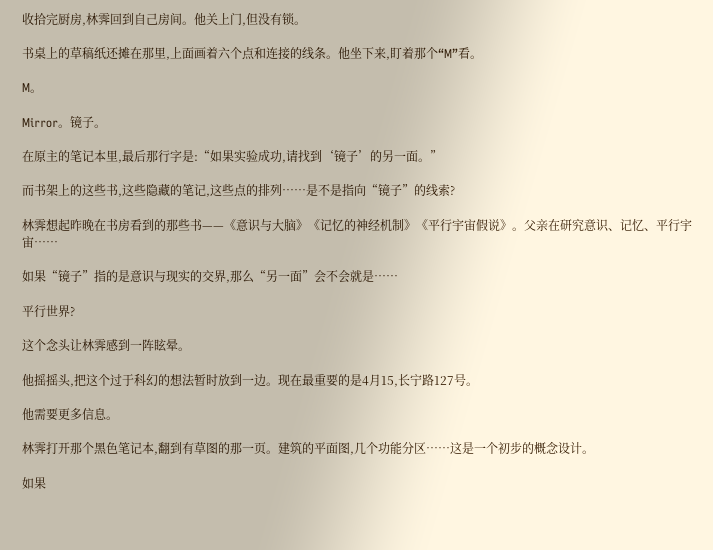收拾完厨房,林霁回到自己房间。他关上门,但没有锁。

书桌上的草稿纸还摊在那里,上面画着六个点和连接的线条。他坐下来,盯着那个“M”看。

M。

Mirror。镜子。

在原主的笔记本里,最后那行字是:“如果实验成功,请找到‘镜子’的另一面。”

而书架上的这些书,这些隐藏的笔记,这些点的排列……是不是指向“镜子”的线索?

林霁想起昨晚在书房看到的那些书——《意识与大脑》《记忆的神经机制》《平行宇宙假说》。父亲在研究意识、记忆、平行宇宙……

如果“镜子”指的是意识与现实的交界,那么“另一面”会不会就是……

平行世界?

这个念头让林霁感到一阵眩晕。

他摇摇头,把这个过于科幻的想法暂时放到一边。现在最重要的是4月15,长宁路127号。

他需要更多信息。

林霁打开那个黑色笔记本,翻到有草图的那一页。建筑的平面图,几个功能分区……这是一个初步的概念设计。

如果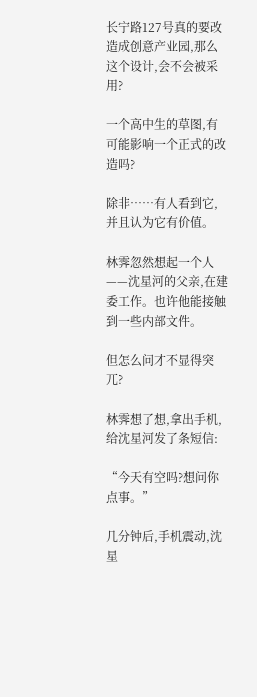长宁路127号真的要改造成创意产业园,那么这个设计,会不会被采用?

一个高中生的草图,有可能影响一个正式的改造吗?

除非……有人看到它,并且认为它有价值。

林霁忽然想起一个人——沈星河的父亲,在建委工作。也许他能接触到一些内部文件。

但怎么问才不显得突兀?

林霁想了想,拿出手机,给沈星河发了条短信:

“今天有空吗?想问你点事。”

几分钟后,手机震动,沈星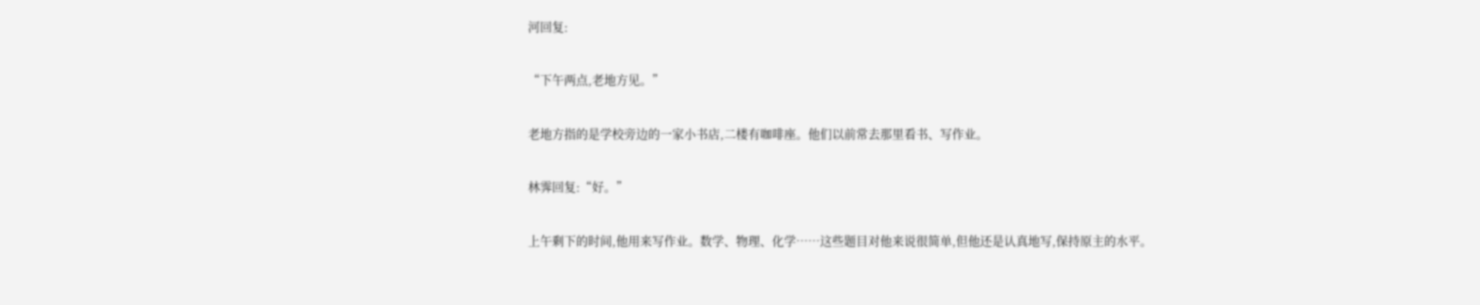河回复:

“下午两点,老地方见。”

老地方指的是学校旁边的一家小书店,二楼有咖啡座。他们以前常去那里看书、写作业。

林霁回复:“好。”

上午剩下的时间,他用来写作业。数学、物理、化学……这些题目对他来说很简单,但他还是认真地写,保持原主的水平。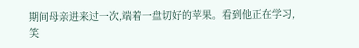期间母亲进来过一次,端着一盘切好的苹果。看到他正在学习,笑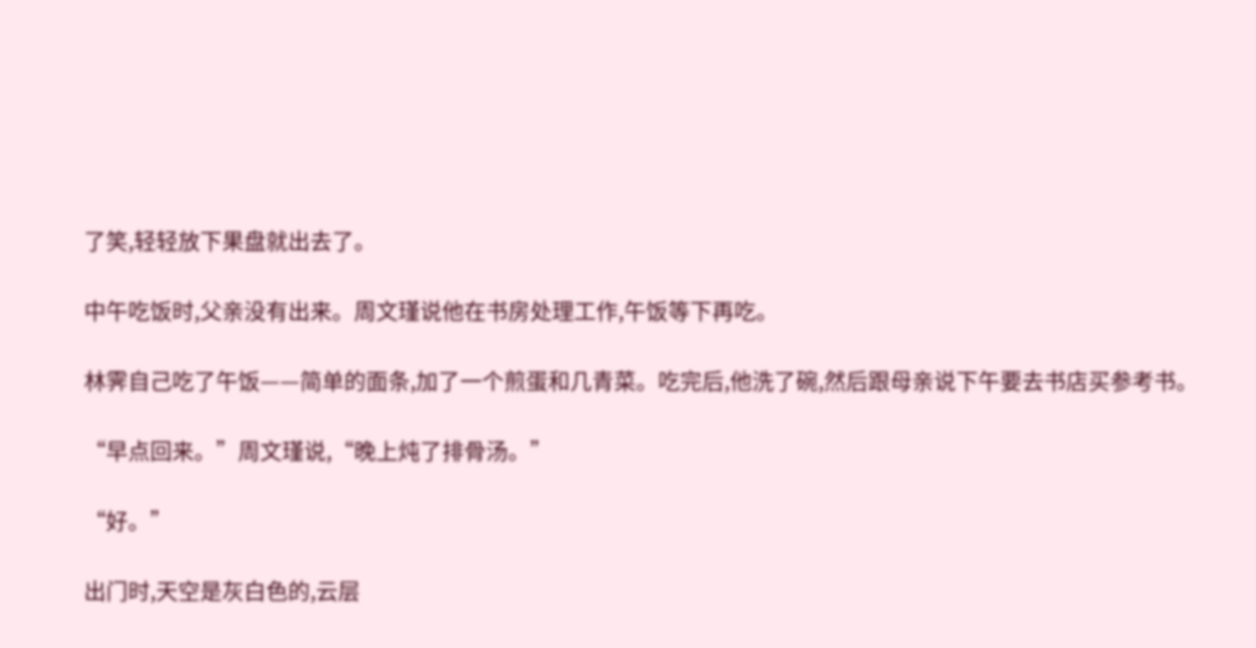了笑,轻轻放下果盘就出去了。

中午吃饭时,父亲没有出来。周文瑾说他在书房处理工作,午饭等下再吃。

林霁自己吃了午饭——简单的面条,加了一个煎蛋和几青菜。吃完后,他洗了碗,然后跟母亲说下午要去书店买参考书。

“早点回来。”周文瑾说,“晚上炖了排骨汤。”

“好。”

出门时,天空是灰白色的,云层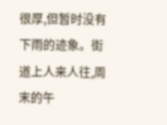很厚,但暂时没有下雨的迹象。街道上人来人往,周末的午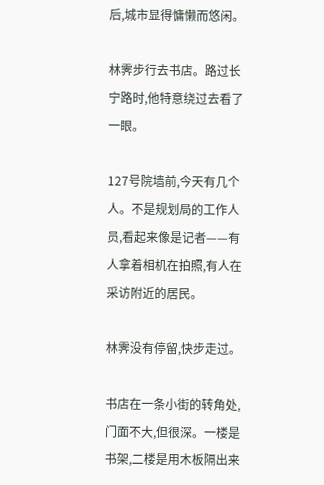后,城市显得慵懒而悠闲。

林霁步行去书店。路过长宁路时,他特意绕过去看了一眼。

127号院墙前,今天有几个人。不是规划局的工作人员,看起来像是记者——有人拿着相机在拍照,有人在采访附近的居民。

林霁没有停留,快步走过。

书店在一条小街的转角处,门面不大,但很深。一楼是书架,二楼是用木板隔出来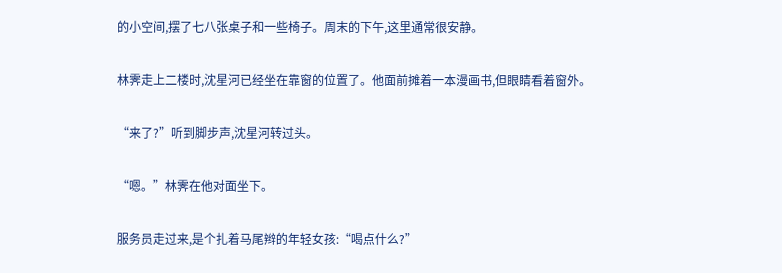的小空间,摆了七八张桌子和一些椅子。周末的下午,这里通常很安静。

林霁走上二楼时,沈星河已经坐在靠窗的位置了。他面前摊着一本漫画书,但眼睛看着窗外。

“来了?”听到脚步声,沈星河转过头。

“嗯。”林霁在他对面坐下。

服务员走过来,是个扎着马尾辫的年轻女孩:“喝点什么?”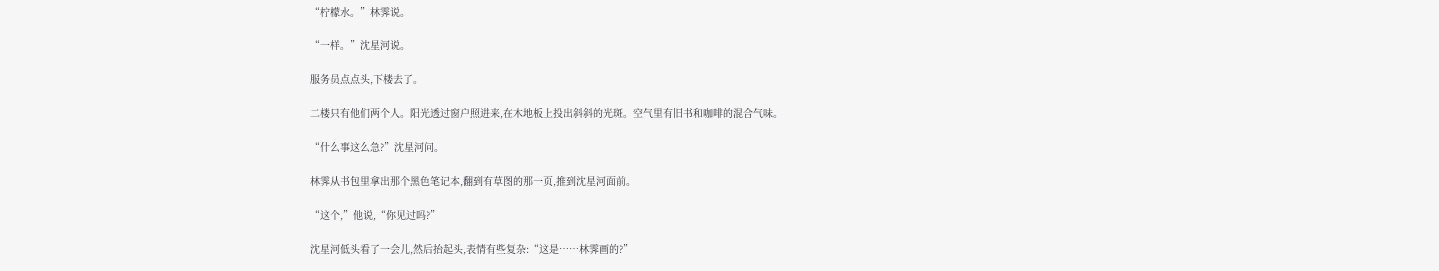“柠檬水。”林霁说。

“一样。”沈星河说。

服务员点点头,下楼去了。

二楼只有他们两个人。阳光透过窗户照进来,在木地板上投出斜斜的光斑。空气里有旧书和咖啡的混合气味。

“什么事这么急?”沈星河问。

林霁从书包里拿出那个黑色笔记本,翻到有草图的那一页,推到沈星河面前。

“这个,”他说,“你见过吗?”

沈星河低头看了一会儿,然后抬起头,表情有些复杂:“这是……林霁画的?”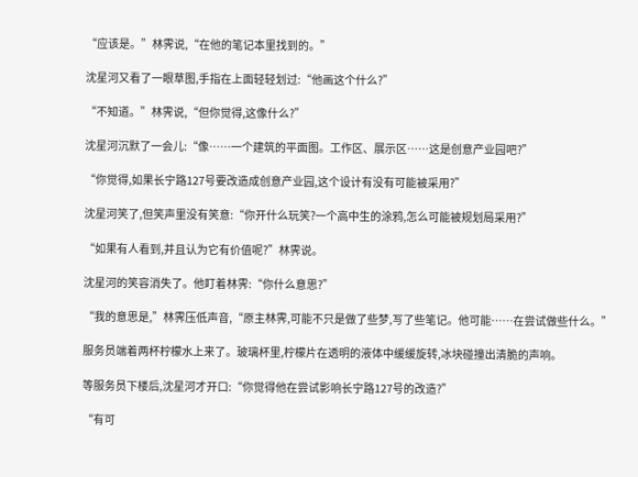“应该是。”林霁说,“在他的笔记本里找到的。”

沈星河又看了一眼草图,手指在上面轻轻划过:“他画这个什么?”

“不知道。”林霁说,“但你觉得,这像什么?”

沈星河沉默了一会儿:“像……一个建筑的平面图。工作区、展示区……这是创意产业园吧?”

“你觉得,如果长宁路127号要改造成创意产业园,这个设计有没有可能被采用?”

沈星河笑了,但笑声里没有笑意:“你开什么玩笑?一个高中生的涂鸦,怎么可能被规划局采用?”

“如果有人看到,并且认为它有价值呢?”林霁说。

沈星河的笑容消失了。他盯着林霁:“你什么意思?”

“我的意思是,”林霁压低声音,“原主林霁,可能不只是做了些梦,写了些笔记。他可能……在尝试做些什么。”

服务员端着两杯柠檬水上来了。玻璃杯里,柠檬片在透明的液体中缓缓旋转,冰块碰撞出清脆的声响。

等服务员下楼后,沈星河才开口:“你觉得他在尝试影响长宁路127号的改造?”

“有可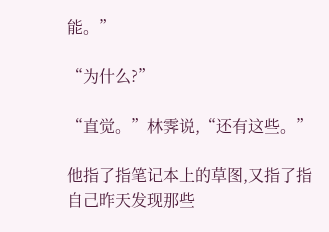能。”

“为什么?”

“直觉。”林霁说,“还有这些。”

他指了指笔记本上的草图,又指了指自己昨天发现那些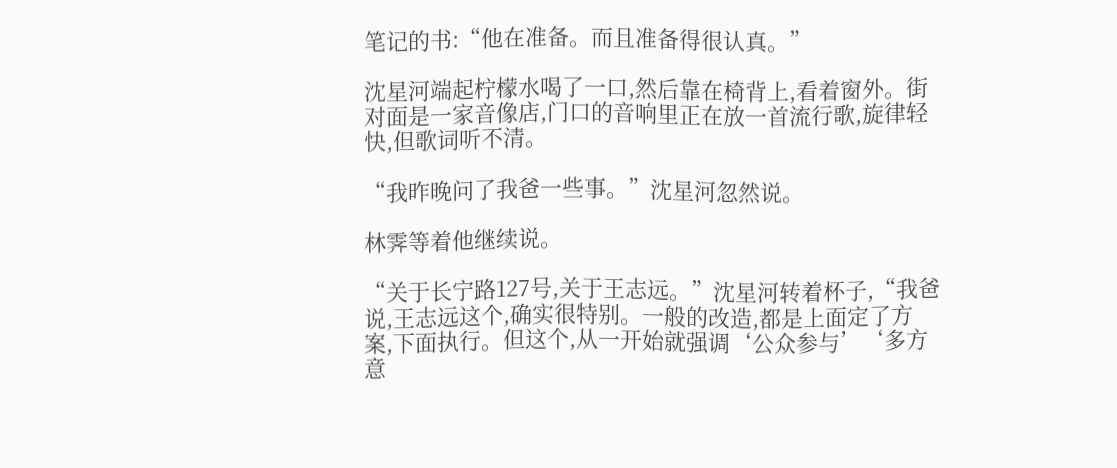笔记的书:“他在准备。而且准备得很认真。”

沈星河端起柠檬水喝了一口,然后靠在椅背上,看着窗外。街对面是一家音像店,门口的音响里正在放一首流行歌,旋律轻快,但歌词听不清。

“我昨晚问了我爸一些事。”沈星河忽然说。

林霁等着他继续说。

“关于长宁路127号,关于王志远。”沈星河转着杯子,“我爸说,王志远这个,确实很特别。一般的改造,都是上面定了方案,下面执行。但这个,从一开始就强调‘公众参与’‘多方意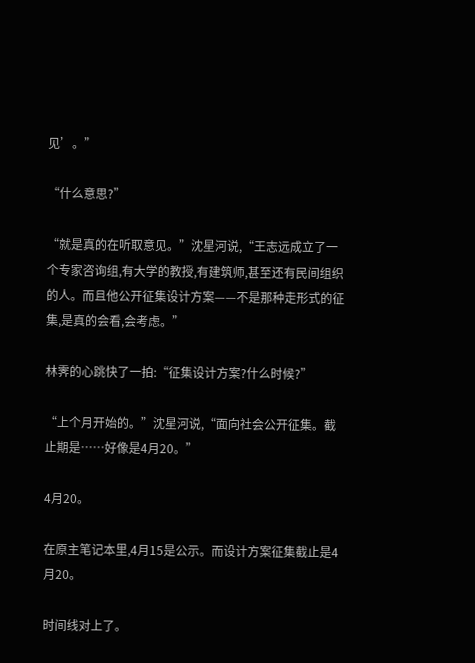见’。”

“什么意思?”

“就是真的在听取意见。”沈星河说,“王志远成立了一个专家咨询组,有大学的教授,有建筑师,甚至还有民间组织的人。而且他公开征集设计方案——不是那种走形式的征集,是真的会看,会考虑。”

林霁的心跳快了一拍:“征集设计方案?什么时候?”

“上个月开始的。”沈星河说,“面向社会公开征集。截止期是……好像是4月20。”

4月20。

在原主笔记本里,4月15是公示。而设计方案征集截止是4月20。

时间线对上了。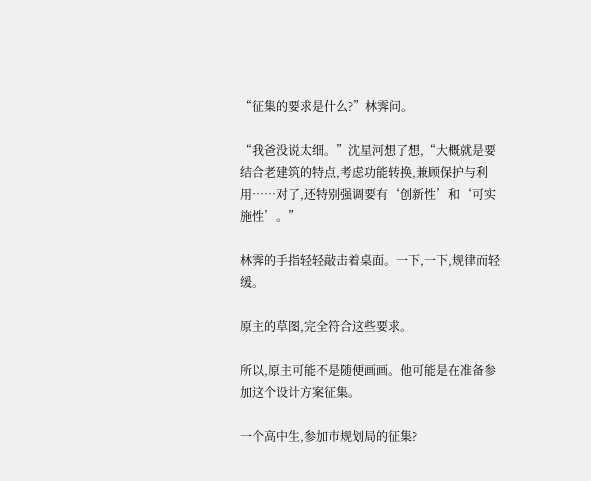“征集的要求是什么?”林霁问。

“我爸没说太细。”沈星河想了想,“大概就是要结合老建筑的特点,考虑功能转换,兼顾保护与利用……对了,还特别强调要有‘创新性’和‘可实施性’。”

林霁的手指轻轻敲击着桌面。一下,一下,规律而轻缓。

原主的草图,完全符合这些要求。

所以,原主可能不是随便画画。他可能是在准备参加这个设计方案征集。

一个高中生,参加市规划局的征集?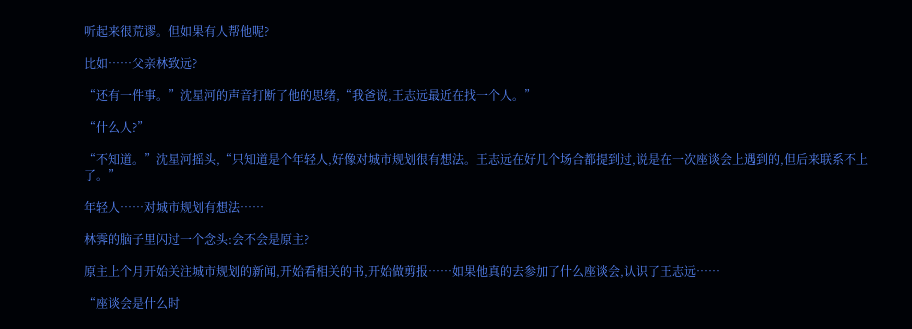听起来很荒谬。但如果有人帮他呢?

比如……父亲林致远?

“还有一件事。”沈星河的声音打断了他的思绪,“我爸说,王志远最近在找一个人。”

“什么人?”

“不知道。”沈星河摇头,“只知道是个年轻人,好像对城市规划很有想法。王志远在好几个场合都提到过,说是在一次座谈会上遇到的,但后来联系不上了。”

年轻人……对城市规划有想法……

林霁的脑子里闪过一个念头:会不会是原主?

原主上个月开始关注城市规划的新闻,开始看相关的书,开始做剪报……如果他真的去参加了什么座谈会,认识了王志远……

“座谈会是什么时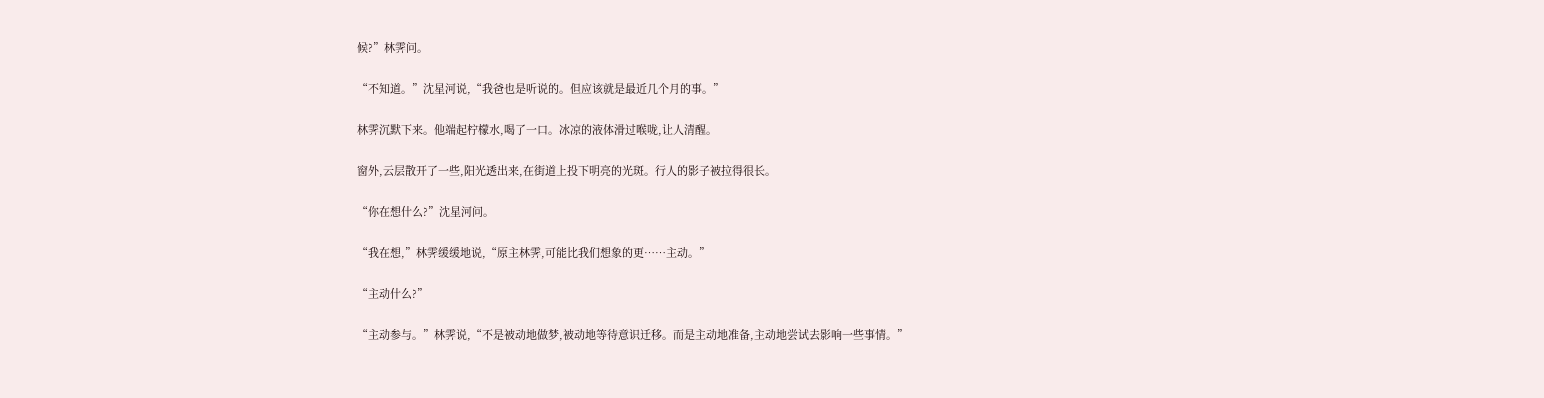候?”林霁问。

“不知道。”沈星河说,“我爸也是听说的。但应该就是最近几个月的事。”

林霁沉默下来。他端起柠檬水,喝了一口。冰凉的液体滑过喉咙,让人清醒。

窗外,云层散开了一些,阳光透出来,在街道上投下明亮的光斑。行人的影子被拉得很长。

“你在想什么?”沈星河问。

“我在想,”林霁缓缓地说,“原主林霁,可能比我们想象的更……主动。”

“主动什么?”

“主动参与。”林霁说,“不是被动地做梦,被动地等待意识迁移。而是主动地准备,主动地尝试去影响一些事情。”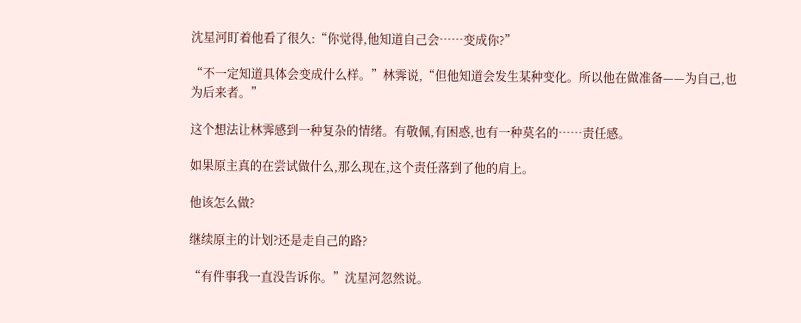沈星河盯着他看了很久:“你觉得,他知道自己会……变成你?”

“不一定知道具体会变成什么样。”林霁说,“但他知道会发生某种变化。所以他在做准备——为自己,也为后来者。”

这个想法让林霁感到一种复杂的情绪。有敬佩,有困惑,也有一种莫名的……责任感。

如果原主真的在尝试做什么,那么现在,这个责任落到了他的肩上。

他该怎么做?

继续原主的计划?还是走自己的路?

“有件事我一直没告诉你。”沈星河忽然说。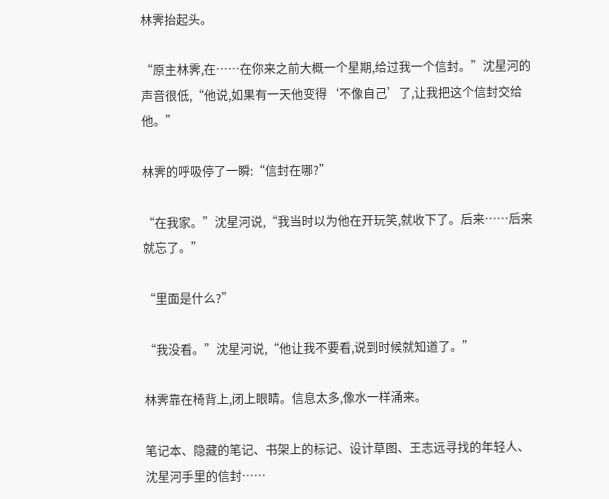林霁抬起头。

“原主林霁,在……在你来之前大概一个星期,给过我一个信封。”沈星河的声音很低,“他说,如果有一天他变得‘不像自己’了,让我把这个信封交给他。”

林霁的呼吸停了一瞬:“信封在哪?”

“在我家。”沈星河说,“我当时以为他在开玩笑,就收下了。后来……后来就忘了。”

“里面是什么?”

“我没看。”沈星河说,“他让我不要看,说到时候就知道了。”

林霁靠在椅背上,闭上眼睛。信息太多,像水一样涌来。

笔记本、隐藏的笔记、书架上的标记、设计草图、王志远寻找的年轻人、沈星河手里的信封……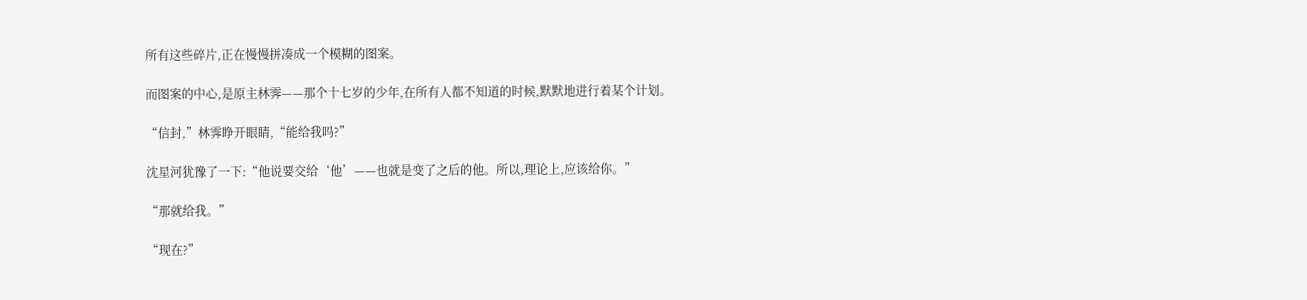所有这些碎片,正在慢慢拼凑成一个模糊的图案。

而图案的中心,是原主林霁——那个十七岁的少年,在所有人都不知道的时候,默默地进行着某个计划。

“信封,”林霁睁开眼睛,“能给我吗?”

沈星河犹豫了一下:“他说要交给‘他’——也就是变了之后的他。所以,理论上,应该给你。”

“那就给我。”

“现在?”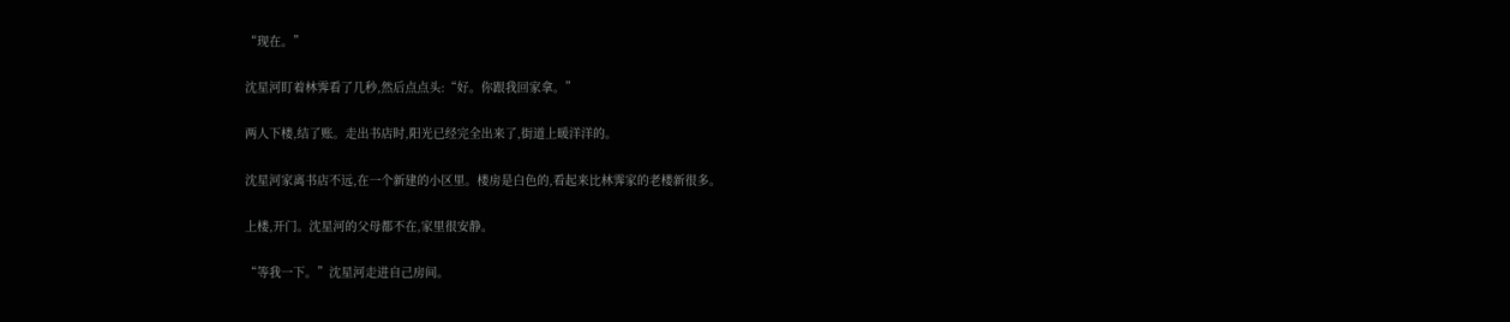“现在。”

沈星河盯着林霁看了几秒,然后点点头:“好。你跟我回家拿。”

两人下楼,结了账。走出书店时,阳光已经完全出来了,街道上暖洋洋的。

沈星河家离书店不远,在一个新建的小区里。楼房是白色的,看起来比林霁家的老楼新很多。

上楼,开门。沈星河的父母都不在,家里很安静。

“等我一下。”沈星河走进自己房间。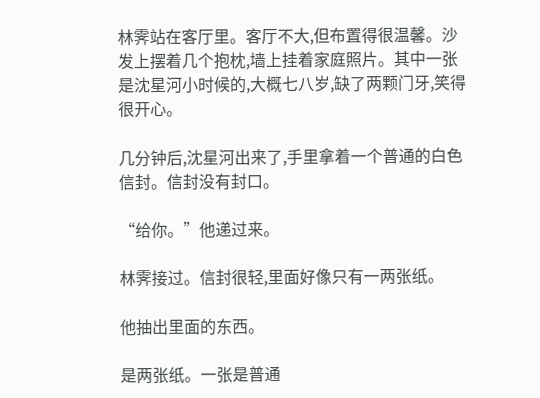林霁站在客厅里。客厅不大,但布置得很温馨。沙发上摆着几个抱枕,墙上挂着家庭照片。其中一张是沈星河小时候的,大概七八岁,缺了两颗门牙,笑得很开心。

几分钟后,沈星河出来了,手里拿着一个普通的白色信封。信封没有封口。

“给你。”他递过来。

林霁接过。信封很轻,里面好像只有一两张纸。

他抽出里面的东西。

是两张纸。一张是普通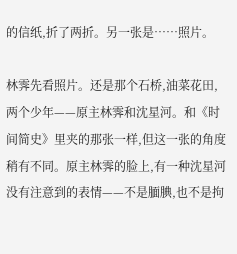的信纸,折了两折。另一张是……照片。

林霁先看照片。还是那个石桥,油菜花田,两个少年——原主林霁和沈星河。和《时间简史》里夹的那张一样,但这一张的角度稍有不同。原主林霁的脸上,有一种沈星河没有注意到的表情——不是腼腆,也不是拘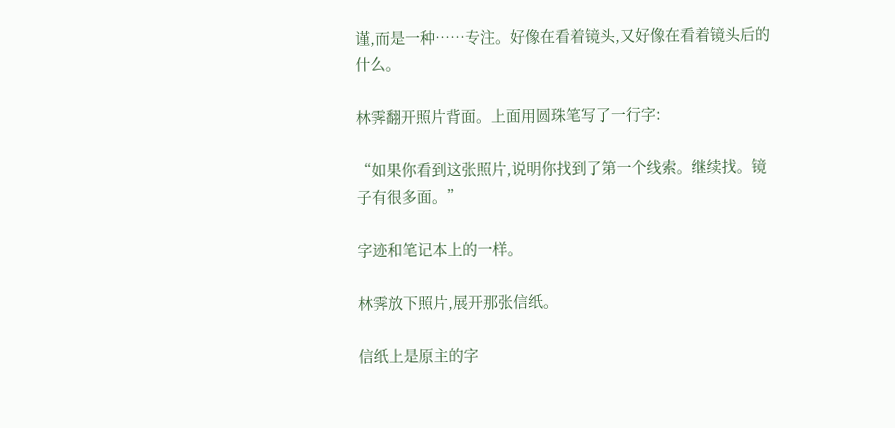谨,而是一种……专注。好像在看着镜头,又好像在看着镜头后的什么。

林霁翻开照片背面。上面用圆珠笔写了一行字:

“如果你看到这张照片,说明你找到了第一个线索。继续找。镜子有很多面。”

字迹和笔记本上的一样。

林霁放下照片,展开那张信纸。

信纸上是原主的字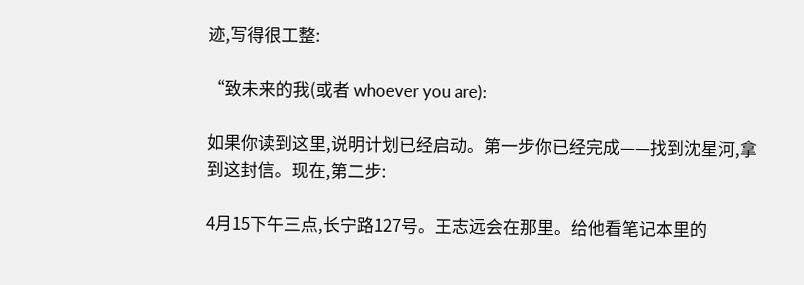迹,写得很工整:

“致未来的我(或者 whoever you are):

如果你读到这里,说明计划已经启动。第一步你已经完成——找到沈星河,拿到这封信。现在,第二步:

4月15下午三点,长宁路127号。王志远会在那里。给他看笔记本里的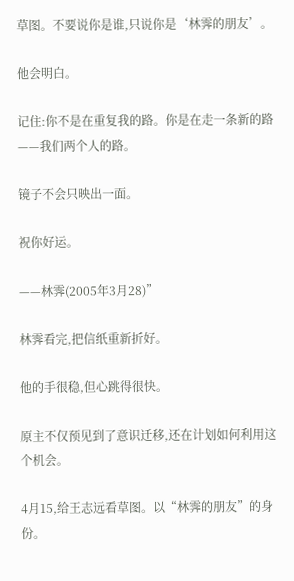草图。不要说你是谁,只说你是‘林霁的朋友’。

他会明白。

记住:你不是在重复我的路。你是在走一条新的路——我们两个人的路。

镜子不会只映出一面。

祝你好运。

——林霁(2005年3月28)”

林霁看完,把信纸重新折好。

他的手很稳,但心跳得很快。

原主不仅预见到了意识迁移,还在计划如何利用这个机会。

4月15,给王志远看草图。以“林霁的朋友”的身份。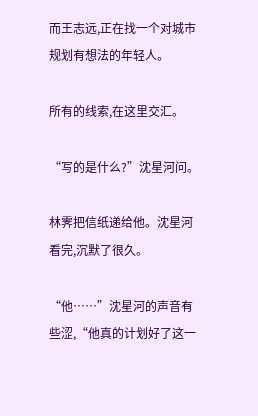而王志远,正在找一个对城市规划有想法的年轻人。

所有的线索,在这里交汇。

“写的是什么?”沈星河问。

林霁把信纸递给他。沈星河看完,沉默了很久。

“他……”沈星河的声音有些涩,“他真的计划好了这一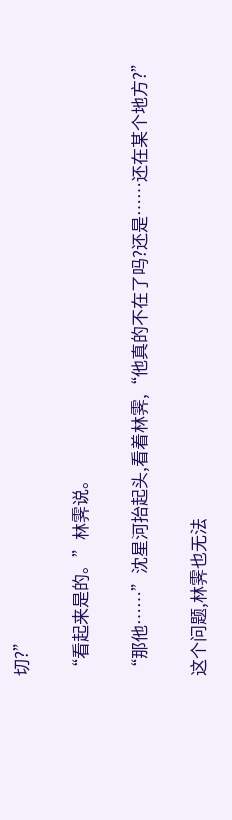切?”

“看起来是的。”林霁说。

“那他……”沈星河抬起头,看着林霁,“他真的不在了吗?还是……还在某个地方?”

这个问题,林霁也无法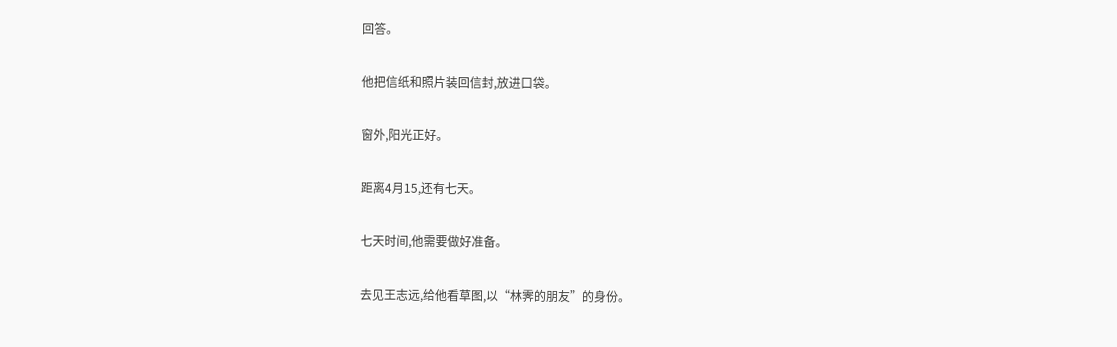回答。

他把信纸和照片装回信封,放进口袋。

窗外,阳光正好。

距离4月15,还有七天。

七天时间,他需要做好准备。

去见王志远,给他看草图,以“林霁的朋友”的身份。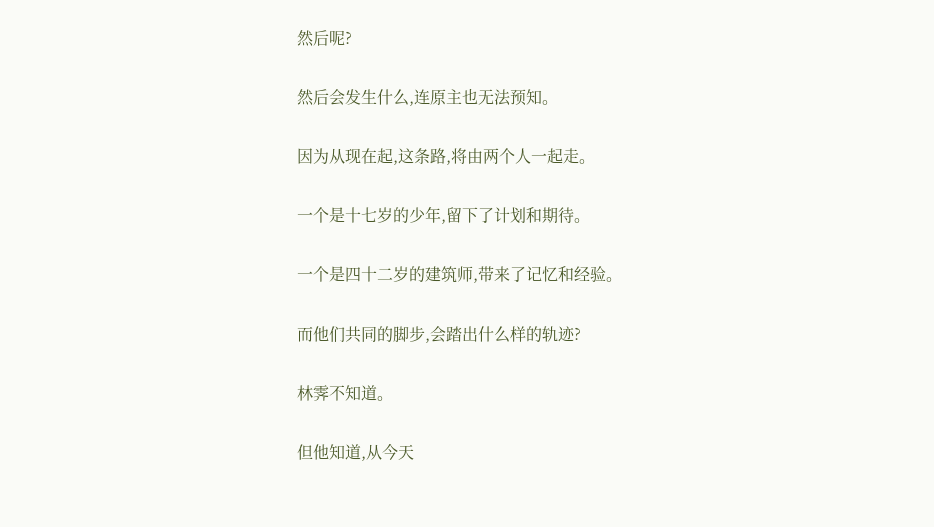然后呢?

然后会发生什么,连原主也无法预知。

因为从现在起,这条路,将由两个人一起走。

一个是十七岁的少年,留下了计划和期待。

一个是四十二岁的建筑师,带来了记忆和经验。

而他们共同的脚步,会踏出什么样的轨迹?

林霁不知道。

但他知道,从今天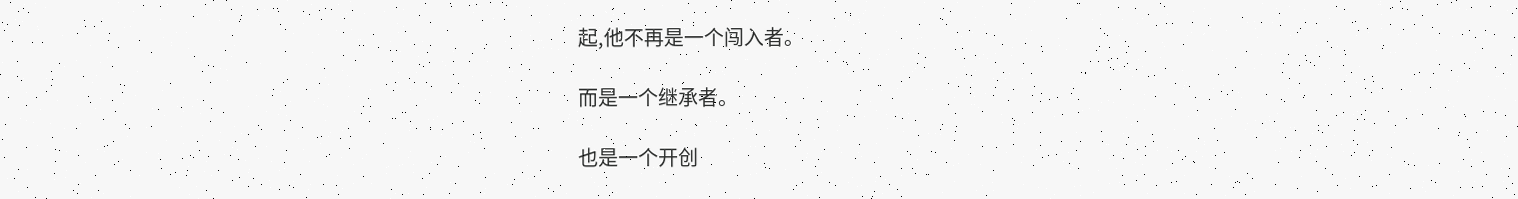起,他不再是一个闯入者。

而是一个继承者。

也是一个开创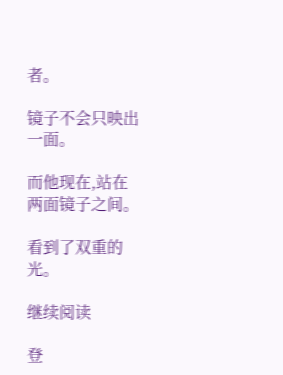者。

镜子不会只映出一面。

而他现在,站在两面镜子之间。

看到了双重的光。

继续阅读

登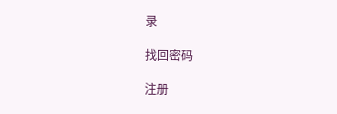录

找回密码

注册